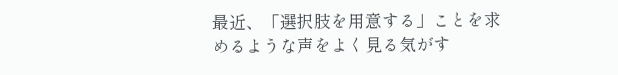最近、「選択肢を用意する」ことを求めるような声をよく見る気がす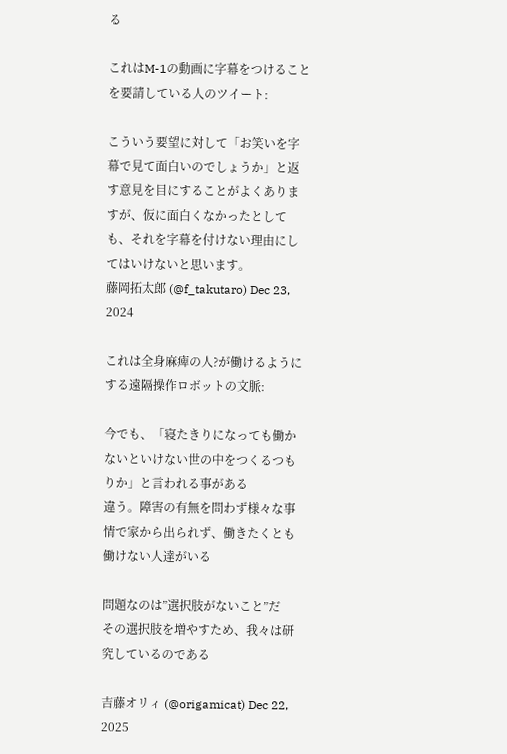る

これはM-1の動画に字幕をつけることを要請している人のツイート:

こういう要望に対して「お笑いを字幕で見て面白いのでしょうか」と返す意見を目にすることがよくありますが、仮に面白くなかったとしても、それを字幕を付けない理由にしてはいけないと思います。
藤岡拓太郎 (@f_takutaro) Dec 23, 2024

これは全身麻痺の人?が働けるようにする遠隔操作ロボットの文脈:

今でも、「寝たきりになっても働かないといけない世の中をつくるつもりか」と言われる事がある
違う。障害の有無を問わず様々な事情で家から出られず、働きたくとも働けない人達がいる

問題なのは”選択肢がないこと”だ
その選択肢を増やすため、我々は研究しているのである

吉藤オリィ (@origamicat) Dec 22, 2025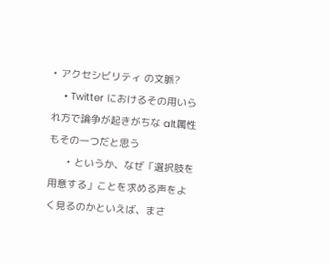• アクセシビリティ の文脈?
    • Twitter におけるその用いられ方で論争が起きがちな alt属性 もその一つだと思う
      • というか、なぜ「選択肢を用意する」ことを求める声をよく見るのかといえば、まさ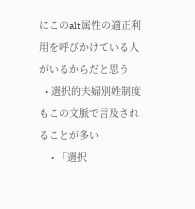にこのalt属性の適正利用を呼びかけている人がいるからだと思う
  • 選択的夫婦別姓制度もこの文脈で言及されることが多い
    • 「選択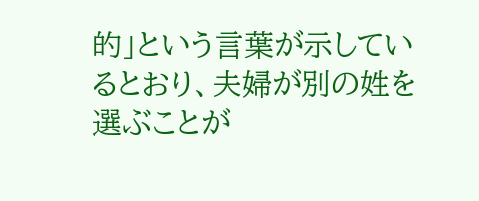的」という言葉が示しているとおり、夫婦が別の姓を選ぶことが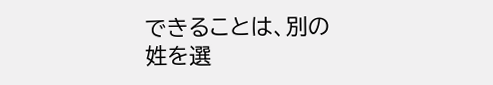できることは、別の姓を選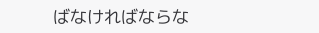ばなければならな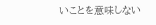いことを意味しない